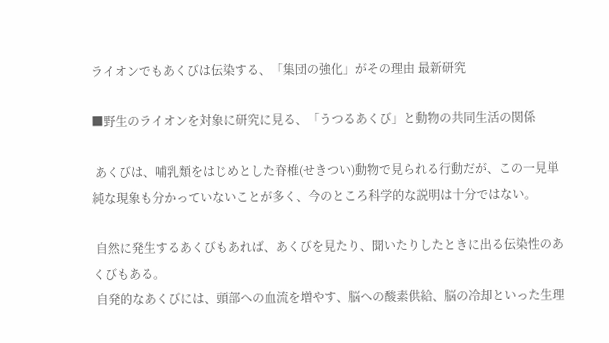ライオンでもあくびは伝染する、「集団の強化」がその理由 最新研究

■野生のライオンを対象に研究に見る、「うつるあくび」と動物の共同生活の関係

 あくびは、哺乳類をはじめとした脊椎(せきつい)動物で見られる行動だが、この一見単純な現象も分かっていないことが多く、今のところ科学的な説明は十分ではない。

 自然に発生するあくびもあれば、あくびを見たり、聞いたりしたときに出る伝染性のあくびもある。
 自発的なあくびには、頭部への血流を増やす、脳への酸素供給、脳の冷却といった生理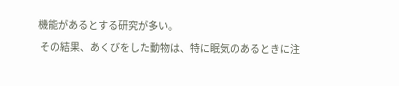機能があるとする研究が多い。
 その結果、あくびをした動物は、特に眠気のあるときに注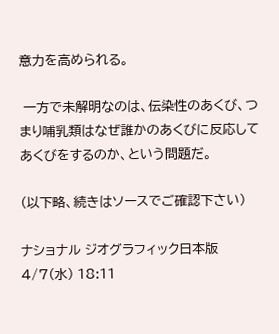意力を高められる。

 一方で未解明なのは、伝染性のあくび、つまり哺乳類はなぜ誰かのあくびに反応してあくびをするのか、という問題だ。

(以下略、続きはソースでご確認下さい)

ナショナル ジオグラフィック日本版 4/7(水) 18:11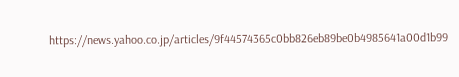https://news.yahoo.co.jp/articles/9f44574365c0bb826eb89be0b4985641a00d1b99